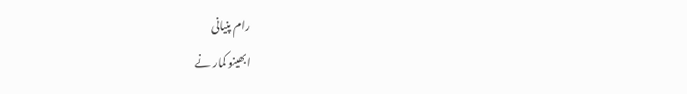رام پنیانی
ابھینو کمار نے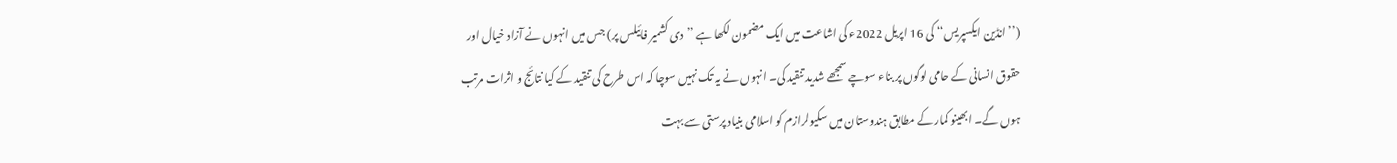(’’انڈین ایکسپریس‘‘ کی 16 اپریل 2022ء کی اشاعت میں ایک مضمون لکھا ہے ’’دی کشمیر فائیلس پر) جس میں انہوں نے آزاد خیال اور حقوق انسانی کے حامی لوگوں پر بناء سوچے سمجھے شدید تنقید کی۔ انہوں نے یہ تک نہیں سوچا کہ اس طرح کی تنقید کے کیا نتائج و اثرات مرتب ہوں گے۔ ابھینو کمار کے مطابق ہندوستان میں سکیولرازم کو اسلامی بنیاد پرستی سے بہت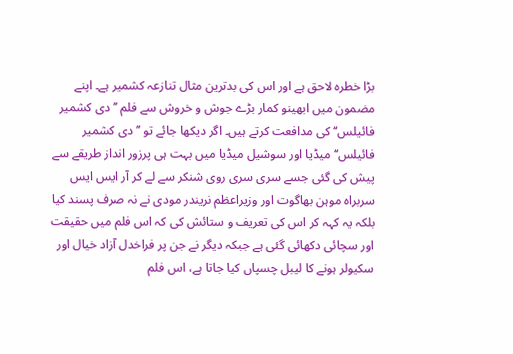بڑا خطرہ لاحق ہے اور اس کی بدترین مثال تنازعہ کشمیر ہے۔ اپنے مضمون میں ابھینو کمار بڑے جوش و خروش سے فلم ’’دی کشمیر فائیلس‘‘ کی مدافعت کرتے ہیں۔ اگر دیکھا جائے تو ’’دی کشمیر فائیلس‘‘ میڈیا اور سوشیل میڈیا میں بہت ہی پرزور انداز طریقے سے پیش کی گئی جسے سری سری روی شنکر سے لے کر آر ایس ایس سربراہ موہن بھاگوت اور وزیراعظم نریندر مودی نے نہ صرف پسند کیا بلکہ یہ کہہ کر اس کی تعریف و ستائش کی کہ اس فلم میں حقیقت اور سچائی دکھائی گئی ہے جبکہ دیگر نے جن پر فراخدل آزاد خیال اور سکیولر ہونے کا لیبل چسپاں کیا جاتا ہے، اس فلم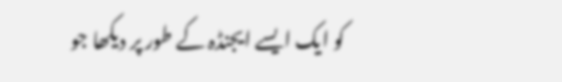کو ایک ایسے ایجنڈہ کے طور پر دیکھا جو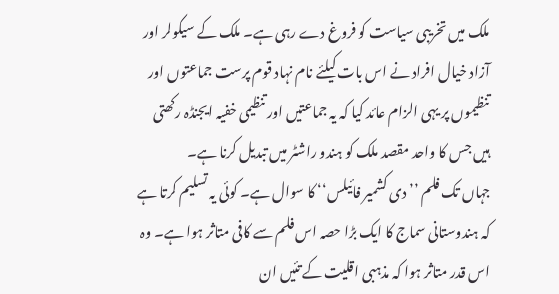ملک میں تخریبی سیاست کو فروغ دے رہی ہے۔ ملک کے سیکولر اور آزاد خیال افراد نے اس بات کیلئے نام نہاد قوم پرست جماعتوں اور تنظیموں پر یہی الزام عائد کیا کہ یہ جماعتیں اور تنظیمی خفیہ ایجنڈہ رکھتی ہیں جس کا واحد مقصد ملک کو ہندو راشٹر میں تبدیل کرنا ہے۔
جہاں تک فلم ’’دی کشمیر فائیلس‘‘ کا سوال ہے۔ کوئی یہ تسلیم کرتا ہے کہ ہندوستانی سماج کا ایک بڑا حصہ اس فلم سے کافی متاثر ہوا ہے۔ وہ اس قدر متاثر ہوا کہ مذہبی اقلیت کے تئیں ان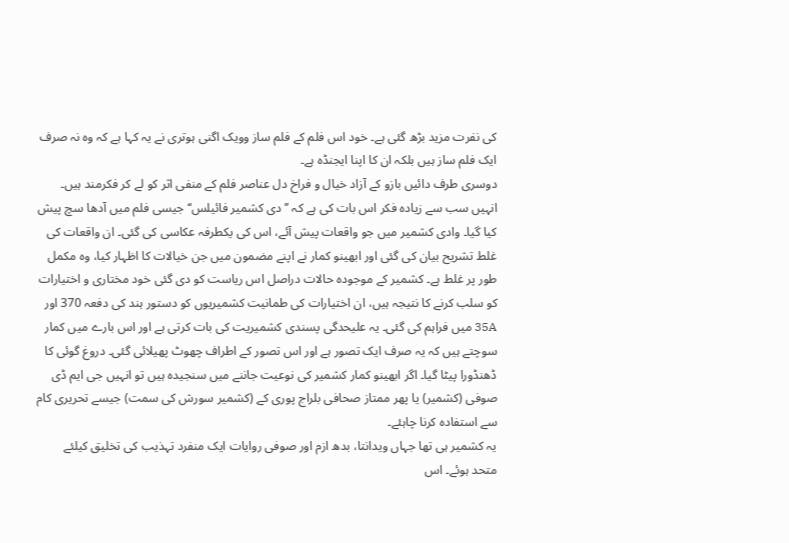کی نفرت مزید بڑھ گئی ہے۔ خود اس فلم کے فلم ساز وویک اگنی ہوتری نے یہ کہا ہے کہ وہ نہ صرف ایک فلم ساز ہیں بلکہ ان کا اپنا ایجنڈہ ہے۔
دوسری طرف دائیں بازو کے آزاد خیال و فراخ دل عناصر فلم کے منفی اثر کو لے کر فکرمند ہیں۔ انہیں سب سے زیادہ فکر اس بات کی ہے کہ ’’دی کشمیر فائیلس‘‘ جیسی فلم میں آدھا سچ پیش کیا گیا۔ وادی کشمیر میں جو واقعات پیش آئے، اس کی یکطرفہ عکاسی کی گئی۔ ان واقعات کی غلط تشریح بیان کی گئی اور ابھینو کمار نے اپنے مضمون میں جن خیالات کا اظہار کیا، وہ مکمل طور پر غلط ہے۔ کشمیر کے موجودہ حالات دراصل اس ریاست کو دی گئی خود مختاری و اختیارات کو سلب کرنے کا نتیجہ ہیں، ان اختیارات کی طمانیت کشمیریوں کو دستور ہند کی دفعہ 370 اور 35A میں فراہم کی گئی۔ یہ علیحدگی پسندی کشمیریت کی بات کرتی ہے اور اس بارے میں کمار سوچتے ہیں کہ یہ صرف ایک تصور ہے اور اس تصور کے اطراف چھوٹ پھیلائی گئی۔ دروغ گوئی کا ڈھنڈورا پیٹا گیا۔ اگر ابھینو کمار کشمیر کی نوعیت جاننے میں سنجیدہ ہیں تو انہیں جی ایم ڈی صوفی (کشمیر) یا پھر ممتاز صحافی بلراج پوری کے (کشمیر سورش کی سمت) جیسے تحریری کام سے استفادہ کرنا چاہئے۔
یہ کشمیر ہی تھا جہاں ویدانتا، بدھ ازم اور صوفی روایات ایک منفرد تہذیب کی تخلیق کیلئے متحد ہوئے۔ اس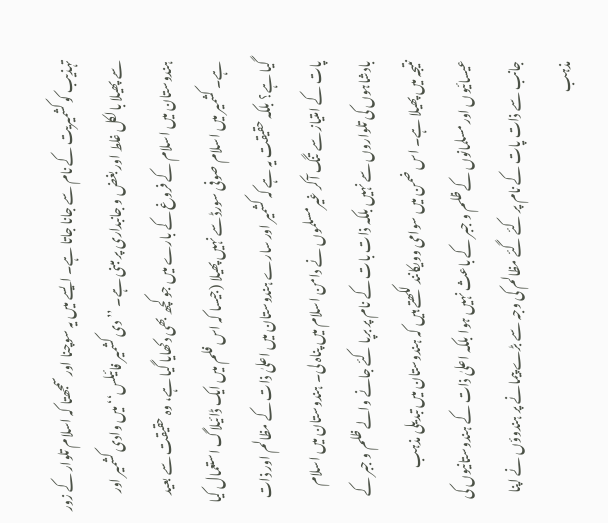تہذیب کو کشمیریت کے نام سے جانا جاتا ہے۔ ایسے میں یہ سوچنا اور سمجھتا کہ اسلام تلوار کے زور سے پھیلا بالکل غلط اور بغض و جانبداری پر مبنی ہے۔ ’’دی کشمیر فائیلس‘‘ میں وادی کشمیر اور ہندوستان میں اسلام کے فروغ کے بارے میں جو کچھ بھی دکھایا گیا ہے، وہ حقیقت سے بعید ہے۔ کشمیر میں اسلام صوفی سورڈ سے نہیں پھیلا (جیسا کہ اس فلم میں ایک ڈائیلاگ استعمال کیا گیا ہے؟ بلکہ حقیقت یہ ہے کہ کشمیر اور سارے ہندوستان میں اعلیٰ ذات کے مظالم اور ذات پات کے امتیاز سے تنگ آکر غیرمسلموں نے دامن اسلام میں پناہ لی۔ ہندوستان میں اسلام بادشاہوں کی تلواروں سے نہیں بلکہ ذات بات کے نام پر برپا کئے جانے والے ظلم و جبر کے نتیجہ میں پھیلا ہے۔ اس ضمن میں سوامی وویکانند لکھتے ہیں کہ ہندوستان میں تبدیلی مذہب عیسائیوں اور مسلمانوں کے ظلم و جبر کے باعث نہیں ہوا بلکہ اعلیٰ ذات کے ہندوستانیوں کی جانب سے ذات پات کے نام پر کئے گئے مظالم کی وجہ سے بڑے پیمانے پر ہندوؤں نے اپنا مذہب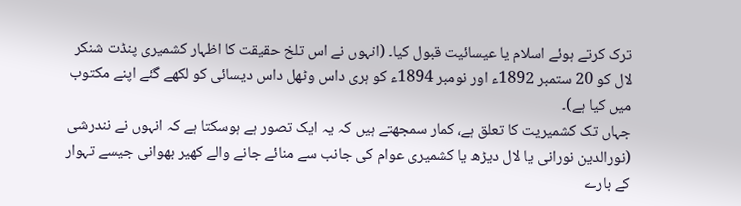ترک کرتے ہوئے اسلام یا عیسائیت قبول کیا۔ (انہوں نے اس تلخ حقیقت کا اظہار کشمیری پنڈت شنکر لال کو 20 ستمبر 1892ء اور نومبر 1894ء کو ہری داس وٹھل داس دیسائی کو لکھے گئے اپنے مکتوب میں کیا ہے)۔
جہاں تک کشمیریت کا تعلق ہے، کمار سمجھتے ہیں کہ یہ ایک تصور ہے ہوسکتا ہے کہ انہوں نے نندرشی (نورالدین نورانی یا لال دیڑھ یا کشمیری عوام کی جانب سے منائے جانے والے کھیر بھوانی جیسے تہوار کے بارے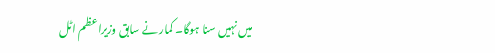میں نہیں سنا ہوگا۔ کمار نے سابق وزیراعظم اٹل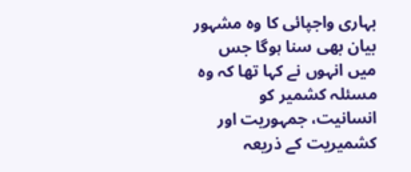بہاری واجپائی کا وہ مشہور بیان بھی سنا ہوگا جس میں انہوں نے کہا تھا کہ وہ مسئلہ کشمیر کو انسانیت، جمہوریت اور کشمیریت کے ذریعہ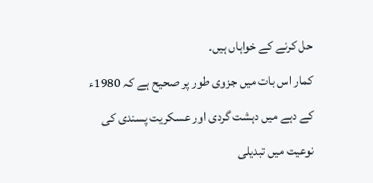حل کرنے کے خواہاں ہیں۔
کمار اس بات میں جزوی طور پر صحیح ہے کہ 1980ء کے دہے میں دہشت گردی اور عسکریت پسندی کی نوعیت میں تبدیلی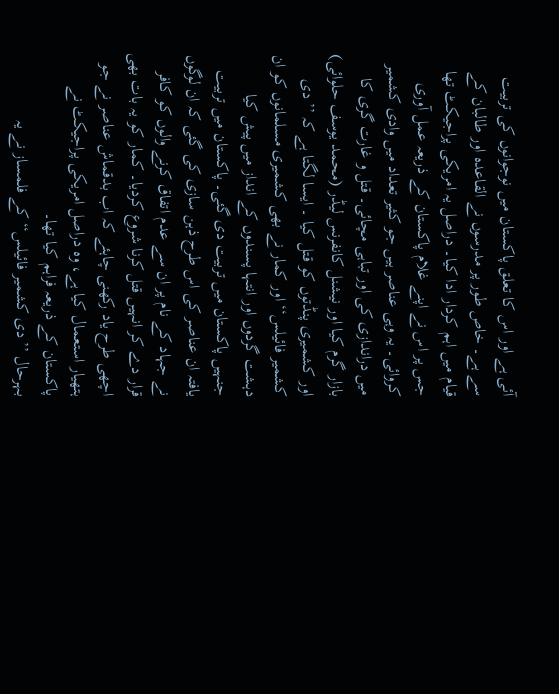آئی ہے اور اس کا تعلق پاکستان میں نوجوانوں کی تربیت سے ہے۔ خاص طور پر مدرسوں نے القاعدہ اور طالبان کے قیام میں اہم کردار ادا کیا۔ دراصل یہ امریکی پراجیکٹ تھا جس پر اس نے اپنے غلام پاکستان کے ذریعہ عمل آوری کروائی۔ یہ وہی عناصر ہیں جو کثیر تعداد میں وادی کشمیر میں دراندازی کی اور تباہی مچائی۔ قتل و غارت گری کا بازار گرم کیا اور نیشنل کانفرنس لیڈر (محمد یوسف حلوائی) اور کشمیری پنڈتوں کو قتل کیا ۔ ایسا لگتا ہے کہ ’’دی کشمیر فائیلس‘‘ اور کمار نے بھی کشمیری مسلمانوں کو ان دہشت گردوں اور انتہا پسندوں کے انداز میں پیش کیا جنہیں پاکستان میں تربیت دی گئی۔ پاکستان میں تربیت یافتہ ان عناصر کی اس طرح ذہن سازی کی گئی کہ ان لوگوں نے جہاد کے نام پر ان سے عدم اتفاق کرنے والوں کو کافر قرار دے کر انہیں قتل کرنا شروع کردیا۔ کمار کو یہ بات بھی اچھی طرح یاد رکھنی چاہئے کہ اب بدقماش عناصر نے جو ہتھیار استعمال کیا ہے، وہ دراصل امریکی پراجیکٹ نے پاکستان کے ذریعہ فراہم کیا تھا۔
بہرحال ’’دی کشمیر فائیلس‘‘ کے فلمساز نے یہ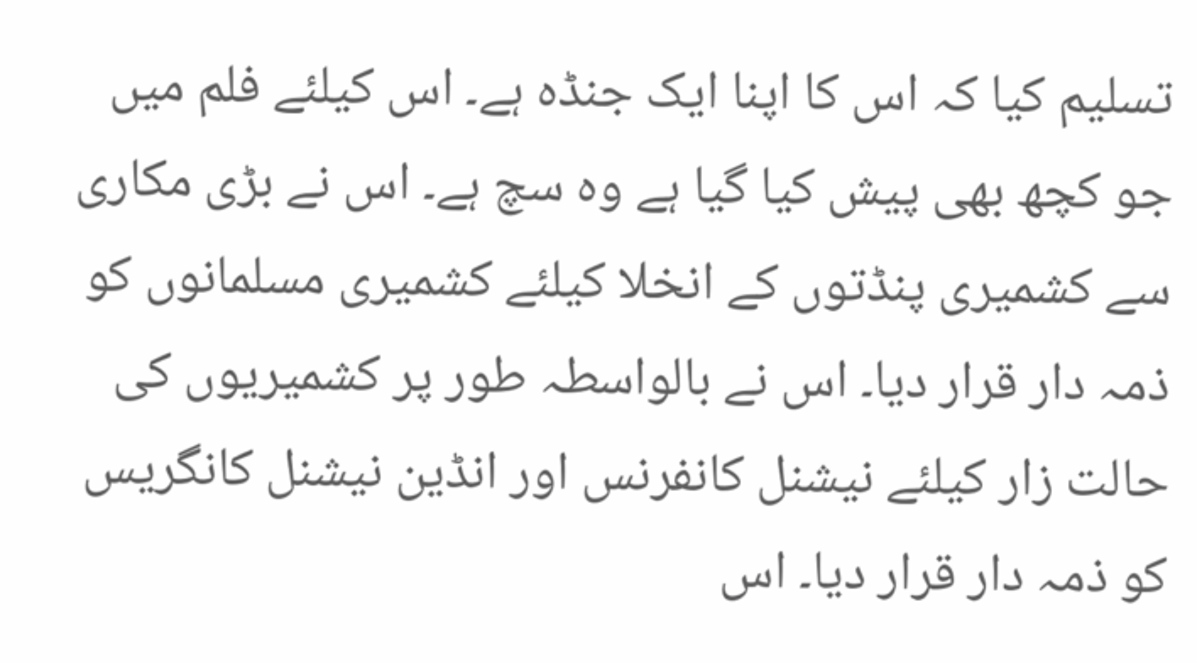تسلیم کیا کہ اس کا اپنا ایک جنڈہ ہے۔ اس کیلئے فلم میں جو کچھ بھی پیش کیا گیا ہے وہ سچ ہے۔ اس نے بڑی مکاری سے کشمیری پنڈتوں کے انخلا کیلئے کشمیری مسلمانوں کو ذمہ دار قرار دیا۔ اس نے بالواسطہ طور پر کشمیریوں کی حالت زار کیلئے نیشنل کانفرنس اور انڈین نیشنل کانگریس کو ذمہ دار قرار دیا۔ اس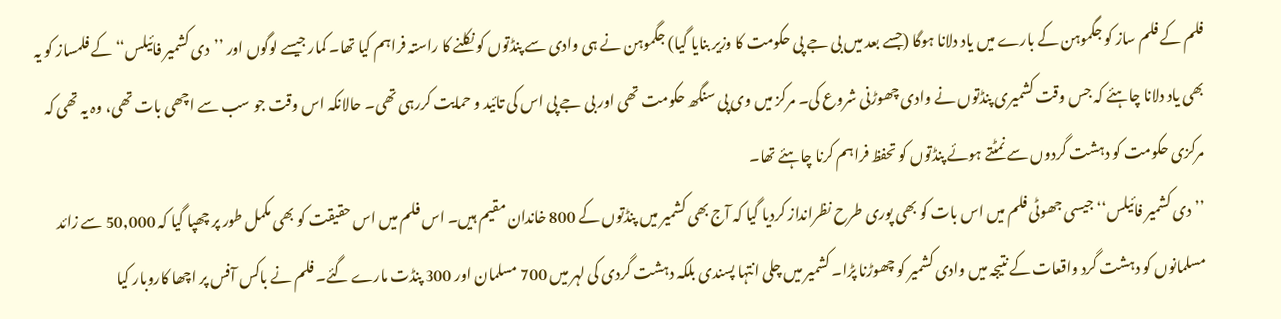فلم کے فلم ساز کو جگموہن کے بارے میں یاد دلانا ہوگا (جسے بعد میں بی جے پی حکومت کا وزیر بنایا گیا) جگموہن نے ہی وادی سے پنڈتوں کو نکلنے کا راستہ فراہم کیا تھا۔ کمار جیسے لوگوں اور ’’دی کشمیر فائیلس‘‘ کے فلمساز کو یہ بھی یاد دلانا چاہئے کہ جس وقت کشمیری پنڈتوں نے وادی چھوڑنی شروع کی۔ مرکز میں وی پی سنگھ حکومت تھی اور بی جے پی اس کی تائید و حمایت کررہی تھی۔ حالانکہ اس وقت جو سب سے اچھی بات تھی، وہ یہ تھی کہ مرکزی حکومت کو دہشت گردوں سے نمٹتے ہوئے پنڈتوں کو تحفظ فراہم کرنا چاہئے تھا۔
’’دی کشمیر فائیلس‘‘ جیسی جھوٹی فلم میں اس بات کو بھی پوری طرح نظرانداز کردیا گیا کہ آج بھی کشمیر میں پنڈتوں کے 800 خاندان مقیم ہیں۔ اس فلم میں اس حقیقت کو بھی مکمل طور پر چھپا گیا کہ 50,000 سے زائد مسلمانوں کو دہشت گرد واقعات کے نتیجہ میں وادی کشمیر کو چھوڑنا پڑا۔ کشمیر میں چلی انتہا پسندی بلکہ دہشت گردی کی لہر میں 700 مسلمان اور 300 پنڈت مارے گئے۔ فلم نے باکس آفس پر اچھا کاروبار کیا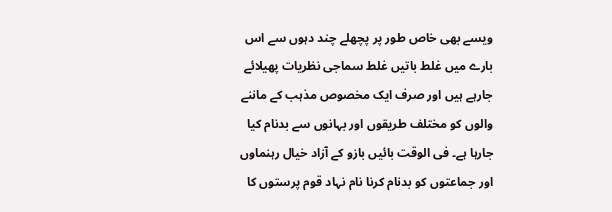ویسے بھی خاص طور پر پچھلے چند دہوں سے اس بارے میں غلط باتیں غلط سماجی نظریات پھیلائے جارہے ہیں اور صرف ایک مخصوص مذہب کے ماننے والوں کو مختلف طریقوں اور بہانوں سے بدنام کیا جارہا ہے۔ فی الوقت بائیں بازو کے آزاد خیال رہنماوں اور جماعتوں کو بدنام کرنا نام نہاد قوم پرستوں کا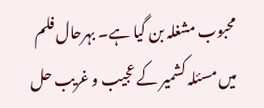محبوب مشغلہ بن گیا ہے۔ بہرحال فلم میں مسئلہ کشمیر کے عجیب و غریب حل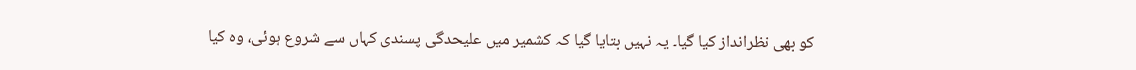کو بھی نظرانداز کیا گیا۔ یہ نہیں بتایا گیا کہ کشمیر میں علیحدگی پسندی کہاں سے شروع ہوئی، وہ کیا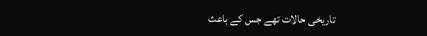تاریخی حالات تھے جس کے باعث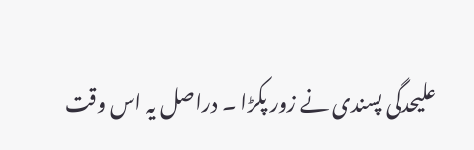علیحدگی پسندی نے زور پکڑا ۔ دراصل یہ اس وقت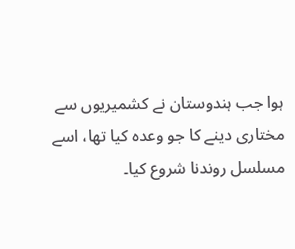ہوا جب ہندوستان نے کشمیریوں سے مختاری دینے کا جو وعدہ کیا تھا، اسے مسلسل روندنا شروع کیا۔